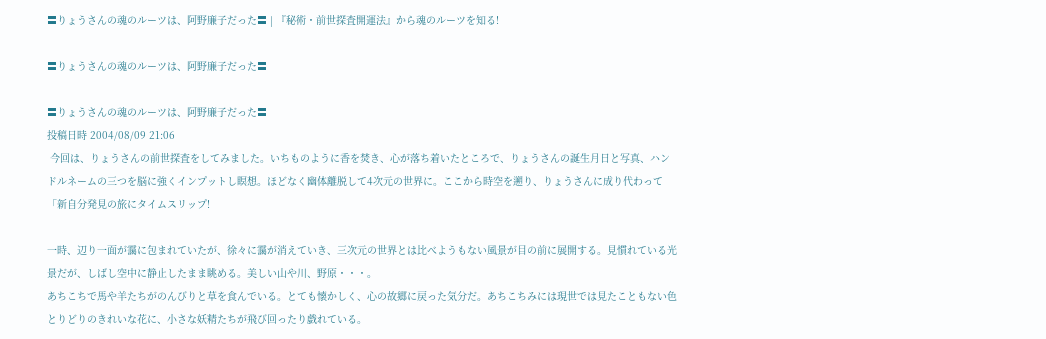〓りょうさんの魂のルーツは、阿野廉子だった〓 | 『秘術・前世探査開運法』から魂のルーツを知る!

〓りょうさんの魂のルーツは、阿野廉子だった〓

〓りょうさんの魂のルーツは、阿野廉子だった〓
投稿日時 2004/08/09 21:06
 今回は、りょうさんの前世探査をしてみました。いちものように香を焚き、心が落ち着いたところで、りょうさんの誕生月日と写真、ハンドルネームの三つを脳に強くインプットし瞑想。ほどなく幽体離脱して4次元の世界に。ここから時空を遡り、りょうさんに成り代わって「新自分発見の旅にタイムスリップ!

一時、辺り一面が靄に包まれていたが、徐々に靄が消えていき、三次元の世界とは比べようもない風景が目の前に展開する。見慣れている光景だが、しばし空中に静止したまま眺める。美しい山や川、野原・・・。
あちこちで馬や羊たちがのんびりと草を食んでいる。とても懐かしく、心の故郷に戻った気分だ。あちこちみには現世では見たこともない色とりどりのきれいな花に、小さな妖精たちが飛び回ったり戯れている。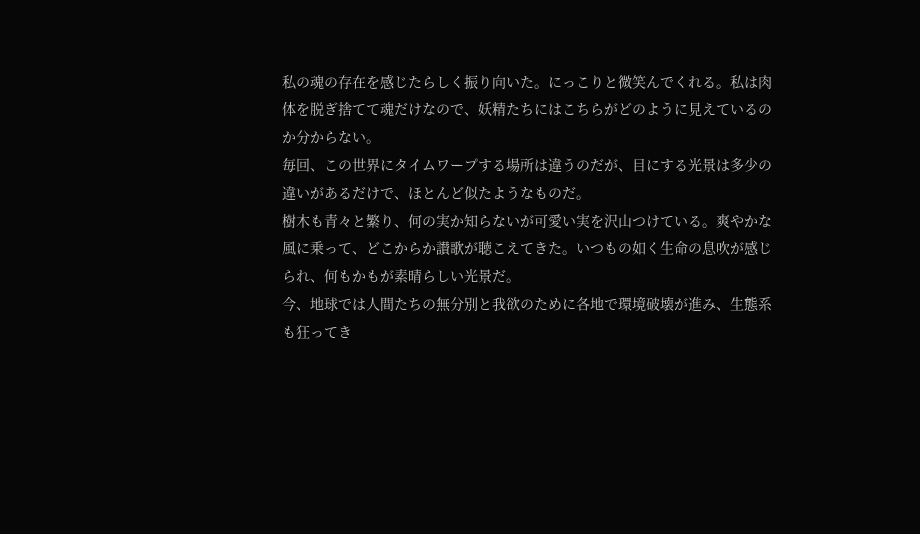私の魂の存在を感じたらしく振り向いた。にっこりと微笑んでくれる。私は肉体を脱ぎ捨てて魂だけなので、妖精たちにはこちらがどのように見えているのか分からない。
毎回、この世界にタイムワープする場所は違うのだが、目にする光景は多少の違いがあるだけで、ほとんど似たようなものだ。
樹木も青々と繁り、何の実か知らないが可愛い実を沢山つけている。爽やかな風に乗って、どこからか讃歌が聴こえてきた。いつもの如く生命の息吹が感じられ、何もかもが素晴らしい光景だ。
今、地球では人間たちの無分別と我欲のために各地で環境破壊が進み、生態系も狂ってき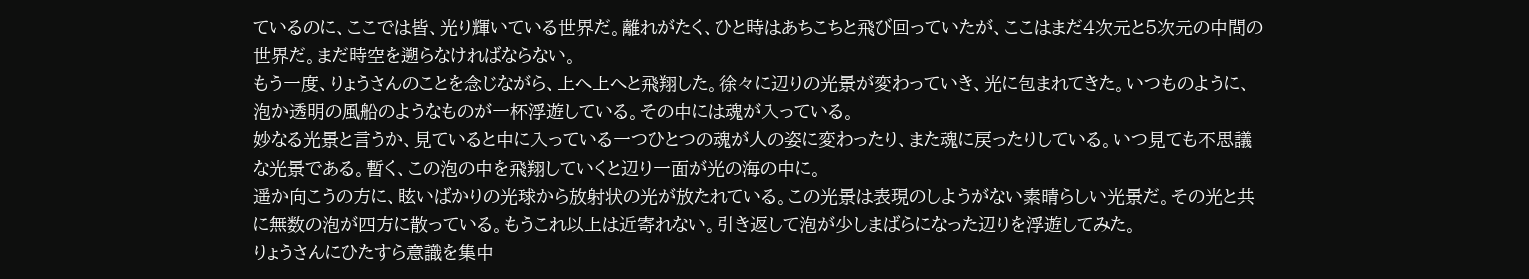ているのに、ここでは皆、光り輝いている世界だ。離れがたく、ひと時はあちこちと飛び回っていたが、ここはまだ4次元と5次元の中間の世界だ。まだ時空を遡らなければならない。
もう一度、りょうさんのことを念じながら、上へ上へと飛翔した。徐々に辺りの光景が変わっていき、光に包まれてきた。いつものように、泡か透明の風船のようなものが一杯浮遊している。その中には魂が入っている。
妙なる光景と言うか、見ていると中に入っている一つひとつの魂が人の姿に変わったり、また魂に戻ったりしている。いつ見ても不思議な光景である。暫く、この泡の中を飛翔していくと辺り一面が光の海の中に。
遥か向こうの方に、眩いばかりの光球から放射状の光が放たれている。この光景は表現のしようがない素晴らしい光景だ。その光と共に無数の泡が四方に散っている。もうこれ以上は近寄れない。引き返して泡が少しまばらになった辺りを浮遊してみた。
りょうさんにひたすら意識を集中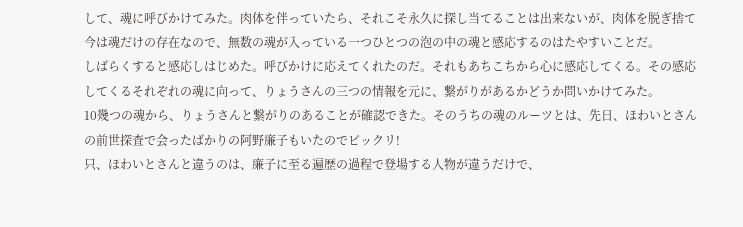して、魂に呼びかけてみた。肉体を伴っていたら、それこそ永久に探し当てることは出来ないが、肉体を脱ぎ捨て今は魂だけの存在なので、無数の魂が入っている一つひとつの泡の中の魂と感応するのはたやすいことだ。
しばらくすると感応しはじめた。呼びかけに応えてくれたのだ。それもあちこちから心に感応してくる。その感応してくるそれぞれの魂に向って、りょうさんの三つの情報を元に、繋がりがあるかどうか問いかけてみた。
10幾つの魂から、りょうさんと繋がりのあることが確認できた。そのうちの魂のルーツとは、先日、ほわいとさんの前世探査で会ったばかりの阿野廉子もいたのでビックリ!
只、ほわいとさんと違うのは、廉子に至る遍歴の過程で登場する人物が違うだけで、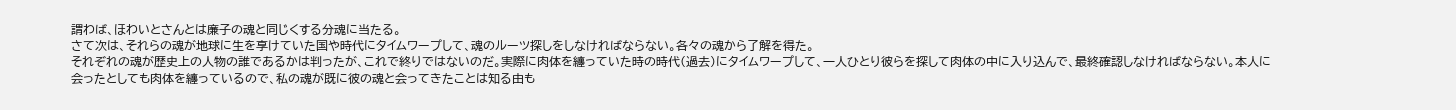謂わば、ほわいとさんとは廉子の魂と同じくする分魂に当たる。
さて次は、それらの魂が地球に生を享けていた国や時代にタイムワープして、魂のルーツ探しをしなければならない。各々の魂から了解を得た。
それぞれの魂が歴史上の人物の誰であるかは判ったが、これで終りではないのだ。実際に肉体を纏っていた時の時代(過去)にタイムワープして、一人ひとり彼らを探して肉体の中に入り込んで、最終確認しなければならない。本人に会ったとしても肉体を纏っているので、私の魂が既に彼の魂と会ってきたことは知る由も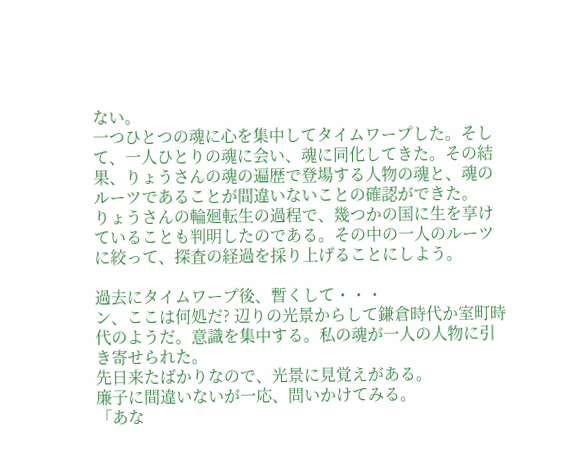ない。
一つひとつの魂に心を集中してタイムワープした。そして、一人ひとりの魂に会い、魂に同化してきた。その結果、りょうさんの魂の遍歴で登場する人物の魂と、魂のルーツであることが間違いないことの確認ができた。
りょうさんの輪廻転生の過程で、幾つかの国に生を享けていることも判明したのである。その中の一人のルーツに絞って、探査の経過を採り上げることにしよう。

過去にタイムワープ後、暫くして・・・
ン、ここは何処だ? 辺りの光景からして鎌倉時代か室町時代のようだ。意識を集中する。私の魂が一人の人物に引き寄せられた。
先日来たばかりなので、光景に見覚えがある。
廉子に間違いないが一応、問いかけてみる。
「あな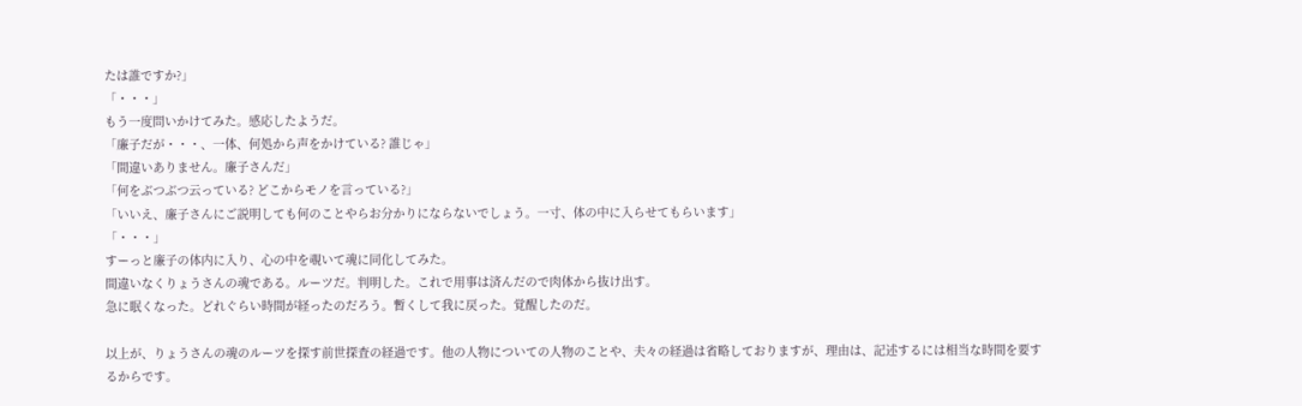たは誰ですか?」
「・・・」
もう一度問いかけてみた。感応したようだ。
「廉子だが・・・、一体、何処から声をかけている? 誰じゃ」
「間違いありません。廉子さんだ」
「何をぶつぶつ云っている? どこからモノを言っている?」
「いいえ、廉子さんにご説明しても何のことやらお分かりにならないでしょう。一寸、体の中に入らせてもらいます」
「・・・」
すーっと廉子の体内に入り、心の中を覗いて魂に同化してみた。
間違いなくりょうさんの魂である。ルーツだ。判明した。これで用事は済んだので肉体から抜け出す。
急に眠くなった。どれぐらい時間が経ったのだろう。暫くして我に戻った。覚醒したのだ。

以上が、りょうさんの魂のルーツを探す前世探査の経過です。他の人物についての人物のことや、夫々の経過は省略しておりますが、理由は、記述するには相当な時間を要するからです。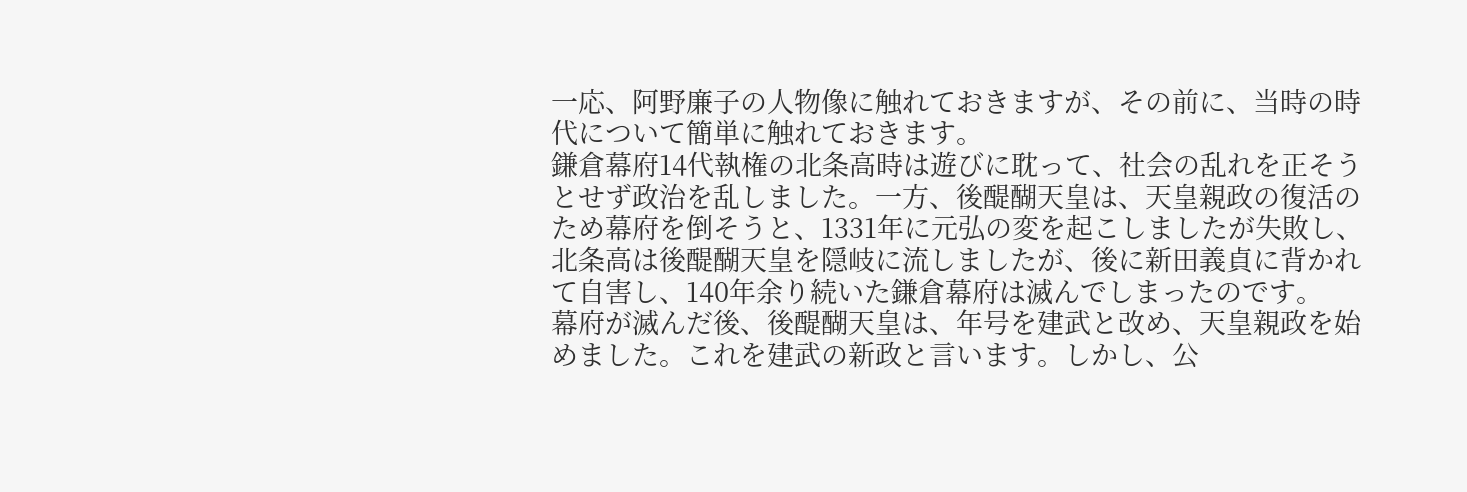一応、阿野廉子の人物像に触れておきますが、その前に、当時の時代について簡単に触れておきます。
鎌倉幕府14代執権の北条高時は遊びに耽って、社会の乱れを正そうとせず政治を乱しました。一方、後醍醐天皇は、天皇親政の復活のため幕府を倒そうと、1331年に元弘の変を起こしましたが失敗し、北条高は後醍醐天皇を隠岐に流しましたが、後に新田義貞に背かれて自害し、140年余り続いた鎌倉幕府は滅んでしまったのです。
幕府が滅んだ後、後醍醐天皇は、年号を建武と改め、天皇親政を始めました。これを建武の新政と言います。しかし、公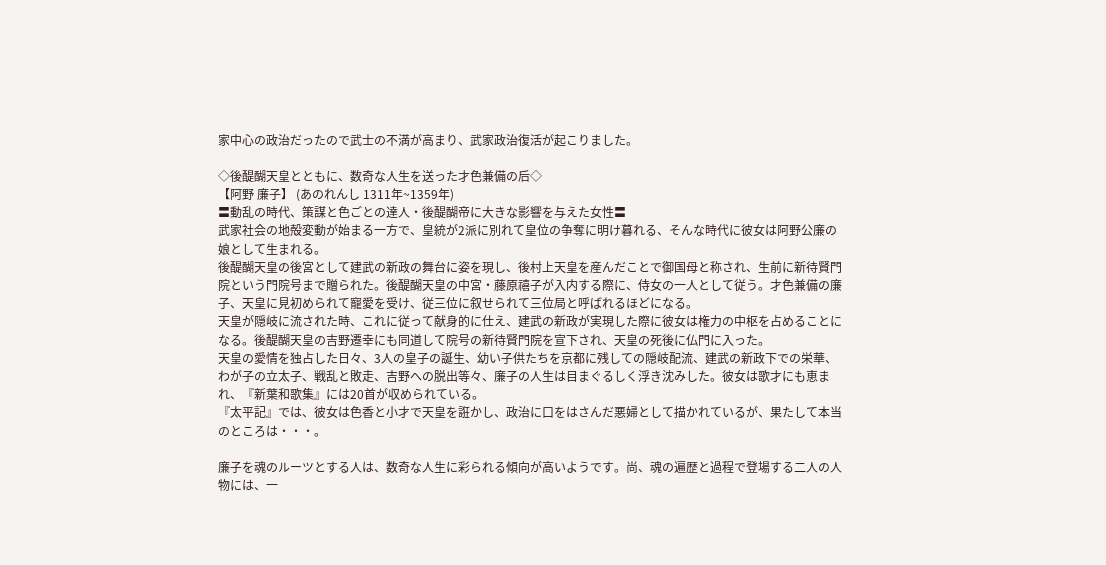家中心の政治だったので武士の不満が高まり、武家政治復活が起こりました。

◇後醍醐天皇とともに、数奇な人生を送った才色兼備の后◇
【阿野 廉子】 (あのれんし 1311年~1359年)
〓動乱の時代、策謀と色ごとの達人・後醍醐帝に大きな影響を与えた女性〓
武家社会の地殻変動が始まる一方で、皇統が2派に別れて皇位の争奪に明け暮れる、そんな時代に彼女は阿野公廉の娘として生まれる。
後醍醐天皇の後宮として建武の新政の舞台に姿を現し、後村上天皇を産んだことで御国母と称され、生前に新待賢門院という門院号まで贈られた。後醍醐天皇の中宮・藤原禧子が入内する際に、侍女の一人として従う。才色兼備の廉子、天皇に見初められて寵愛を受け、従三位に叙せられて三位局と呼ばれるほどになる。
天皇が隠岐に流された時、これに従って献身的に仕え、建武の新政が実現した際に彼女は権力の中枢を占めることになる。後醍醐天皇の吉野遷幸にも同道して院号の新待賢門院を宣下され、天皇の死後に仏門に入った。
天皇の愛情を独占した日々、3人の皇子の誕生、幼い子供たちを京都に残しての隠岐配流、建武の新政下での栄華、わが子の立太子、戦乱と敗走、吉野への脱出等々、廉子の人生は目まぐるしく浮き沈みした。彼女は歌才にも恵まれ、『新葉和歌集』には20首が収められている。
『太平記』では、彼女は色香と小才で天皇を誑かし、政治に口をはさんだ悪婦として描かれているが、果たして本当のところは・・・。

廉子を魂のルーツとする人は、数奇な人生に彩られる傾向が高いようです。尚、魂の遍歴と過程で登場する二人の人物には、一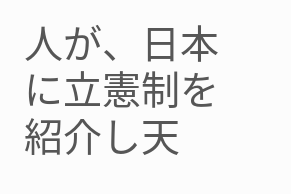人が、日本に立憲制を紹介し天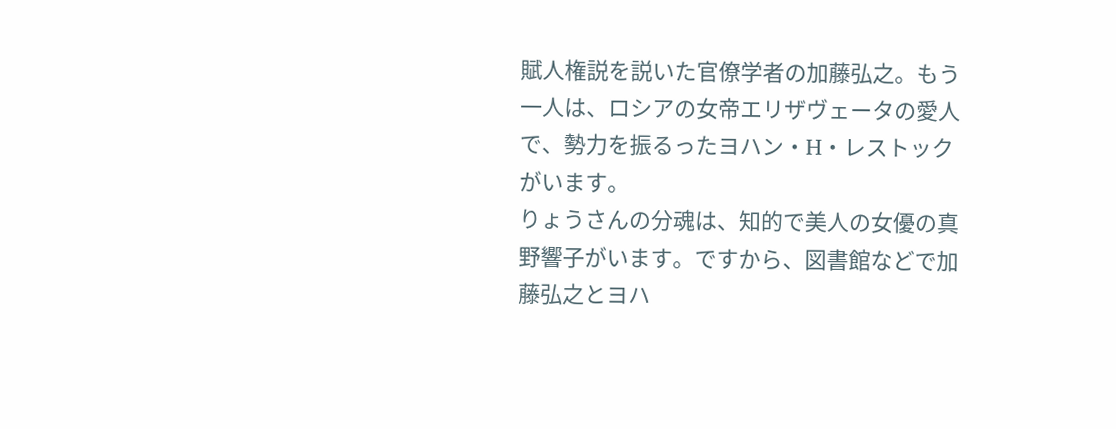賦人権説を説いた官僚学者の加藤弘之。もう一人は、ロシアの女帝エリザヴェータの愛人で、勢力を振るったヨハン・H・レストックがいます。
りょうさんの分魂は、知的で美人の女優の真野響子がいます。ですから、図書館などで加藤弘之とヨハ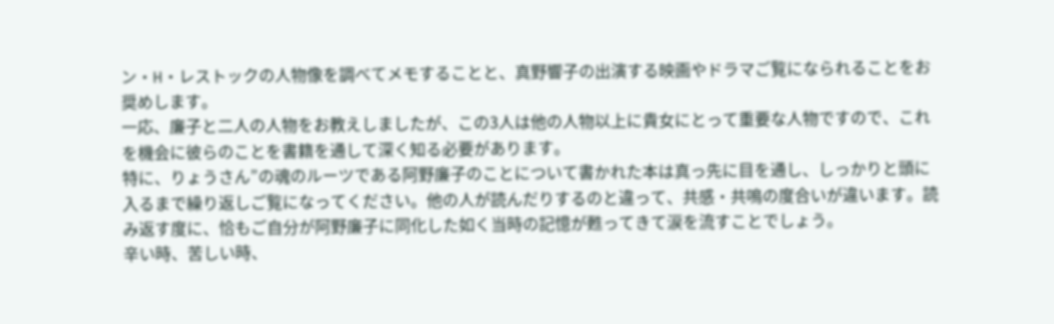ン・H・レストックの人物像を調べてメモすることと、真野響子の出演する映画やドラマご覧になられることをお奨めします。
一応、廉子と二人の人物をお教えしましたが、この3人は他の人物以上に貴女にとって重要な人物ですので、これを機会に彼らのことを書籍を通して深く知る必要があります。
特に、りょうさん”の魂のルーツである阿野廉子のことについて書かれた本は真っ先に目を通し、しっかりと頭に入るまで繰り返しご覧になってください。他の人が読んだりするのと違って、共感・共鳴の度合いが違います。読み返す度に、恰もご自分が阿野廉子に同化した如く当時の記憶が甦ってきて涙を流すことでしょう。
辛い時、苦しい時、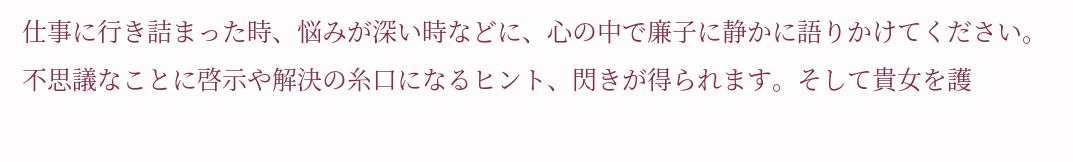仕事に行き詰まった時、悩みが深い時などに、心の中で廉子に静かに語りかけてください。不思議なことに啓示や解決の糸口になるヒント、閃きが得られます。そして貴女を護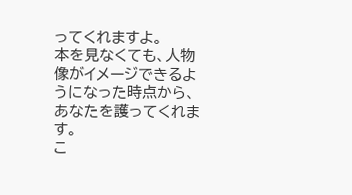ってくれますよ。
本を見なくても、人物像がイメージできるようになった時点から、あなたを護ってくれます。
こ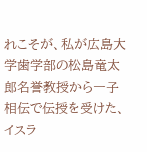れこそが、私が広島大学歯学部の松島竜太郎名誉教授から一子相伝で伝授を受けた、イスラ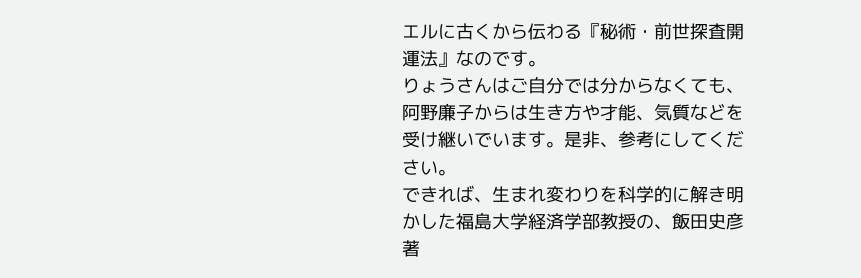エルに古くから伝わる『秘術・前世探査開運法』なのです。
りょうさんはご自分では分からなくても、阿野廉子からは生き方や才能、気質などを受け継いでいます。是非、参考にしてください。
できれば、生まれ変わりを科学的に解き明かした福島大学経済学部教授の、飯田史彦著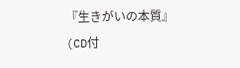『生きがいの本質』(CD付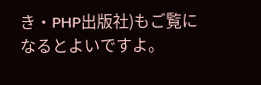き・PHP出版社)もご覧になるとよいですよ。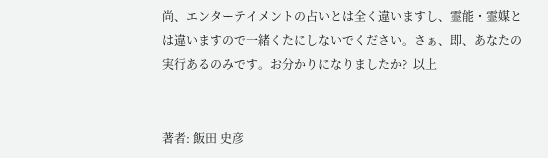尚、エンターテイメントの占いとは全く違いますし、霊能・霊媒とは違いますので一緒くたにしないでください。さぁ、即、あなたの実行あるのみです。お分かりになりましたか?  以上


著者: 飯田 史彦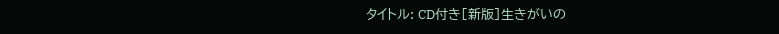タイトル: CD付き[新版]生きがいの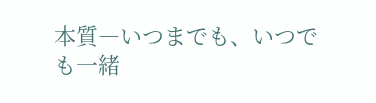本質―いつまでも、いつでも一緒